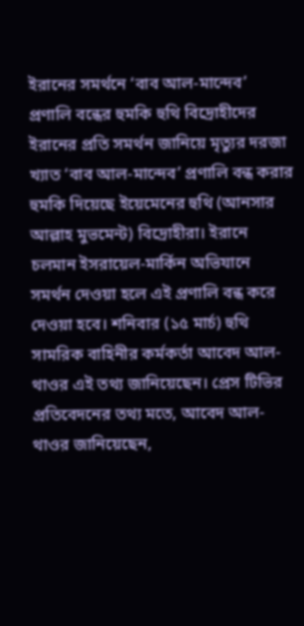ইরানের সমর্থনে ‘বাব আল-মান্দেব’ প্রণালি বন্ধের হুমকি হুথি বিদ্রোহীদের
ইরানের প্রতি সমর্থন জানিয়ে মৃত্যুর দরজা খ্যাত ‘বাব আল-মান্দেব’ প্রণালি বন্ধ করার হুমকি দিয়েছে ইয়েমেনের হুথি (আনসার আল্লাহ মুভমেন্ট) বিদ্রোহীরা। ইরানে চলমান ইসরায়েল-মার্কিন অভিযানে সমর্থন দেওয়া হলে এই প্রণালি বন্ধ করে দেওয়া হবে। শনিবার (১৫ মার্চ) হুথি সামরিক বাহিনীর কর্মকর্তা আবেদ আল-থাওর এই তথ্য জানিয়েছেন। প্রেস টিভির প্রতিবেদনের তথ্য মতে, আবেদ আল-থাওর জানিয়েছেন,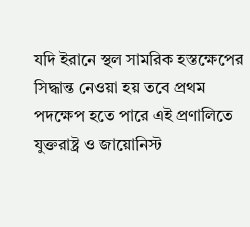যদি ইরানে স্থল সামরিক হস্তক্ষেপের সিদ্ধান্ত নেওয়া হয় তবে প্রথম পদক্ষেপ হতে পারে এই প্রণালিতে যুক্তরাষ্ট্র ও জায়োনিস্ট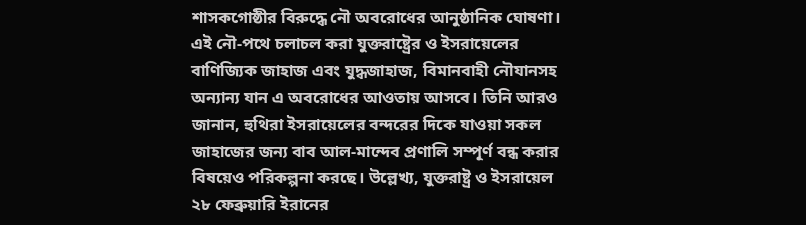শাসকগোষ্ঠীর বিরুদ্ধে নৌ অবরোধের আনুষ্ঠানিক ঘোষণা। এই নৌ-পথে চলাচল করা যুক্তরাষ্ট্রের ও ইসরায়েলের বাণিজ্যিক জাহাজ এবং যুদ্ধজাহাজ, বিমানবাহী নৌযানসহ অন্যান্য যান এ অবরোধের আওতায় আসবে। তিনি আরও জানান, হুথিরা ইসরায়েলের বন্দরের দিকে যাওয়া সকল জাহাজের জন্য বাব আল-মান্দেব প্রণালি সম্পূর্ণ বন্ধ করার বিষয়েও পরিকল্পনা করছে। উল্লেখ্য, যুক্তরাষ্ট্র ও ইসরায়েল ২৮ ফেব্রুয়ারি ইরানের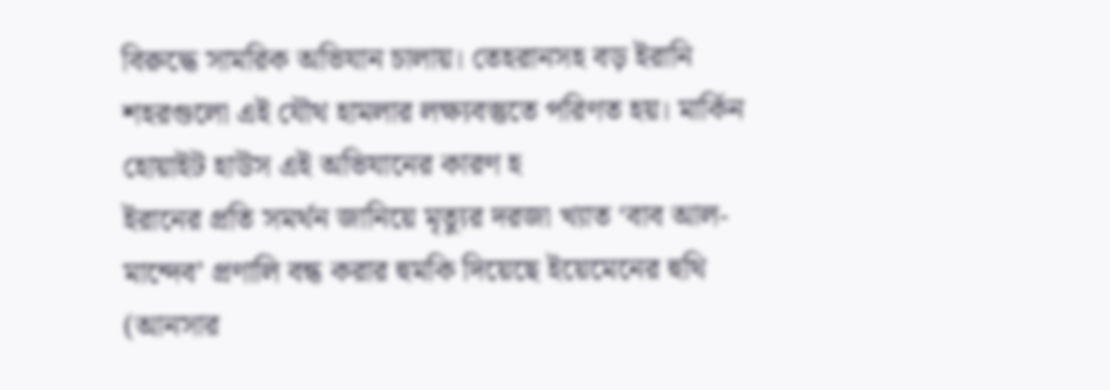বিরুদ্ধে সামরিক অভিযান চালায়। তেহরানসহ বড় ইরানি শহরগুলো এই যৌথ হামলার লক্ষ্যবস্তুতে পরিণত হয়। মার্কিন হোয়াইট হাউস এই অভিযানের কারণ হ
ইরানের প্রতি সমর্থন জানিয়ে মৃত্যুর দরজা খ্যাত ‘বাব আল-মান্দেব’ প্রণালি বন্ধ করার হুমকি দিয়েছে ইয়েমেনের হুথি (আনসার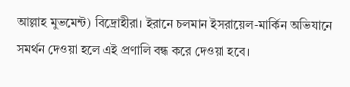আল্লাহ মুভমেন্ট) বিদ্রোহীরা। ইরানে চলমান ইসরায়েল-মার্কিন অভিযানে সমর্থন দেওয়া হলে এই প্রণালি বন্ধ করে দেওয়া হবে।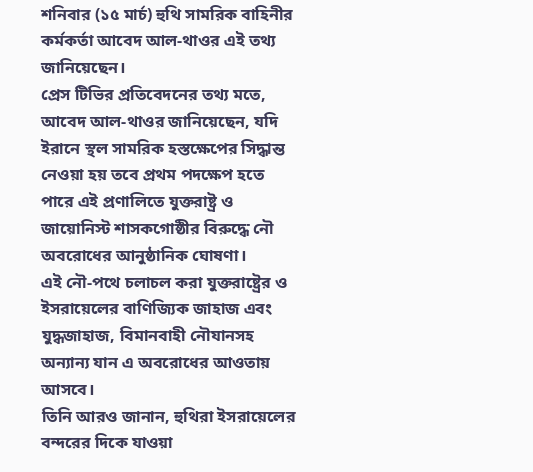শনিবার (১৫ মার্চ) হুথি সামরিক বাহিনীর কর্মকর্তা আবেদ আল-থাওর এই তথ্য জানিয়েছেন।
প্রেস টিভির প্রতিবেদনের তথ্য মতে, আবেদ আল-থাওর জানিয়েছেন, যদি ইরানে স্থল সামরিক হস্তক্ষেপের সিদ্ধান্ত নেওয়া হয় তবে প্রথম পদক্ষেপ হতে পারে এই প্রণালিতে যুক্তরাষ্ট্র ও জায়োনিস্ট শাসকগোষ্ঠীর বিরুদ্ধে নৌ অবরোধের আনুষ্ঠানিক ঘোষণা।
এই নৌ-পথে চলাচল করা যুক্তরাষ্ট্রের ও ইসরায়েলের বাণিজ্যিক জাহাজ এবং যুদ্ধজাহাজ, বিমানবাহী নৌযানসহ অন্যান্য যান এ অবরোধের আওতায় আসবে।
তিনি আরও জানান, হুথিরা ইসরায়েলের বন্দরের দিকে যাওয়া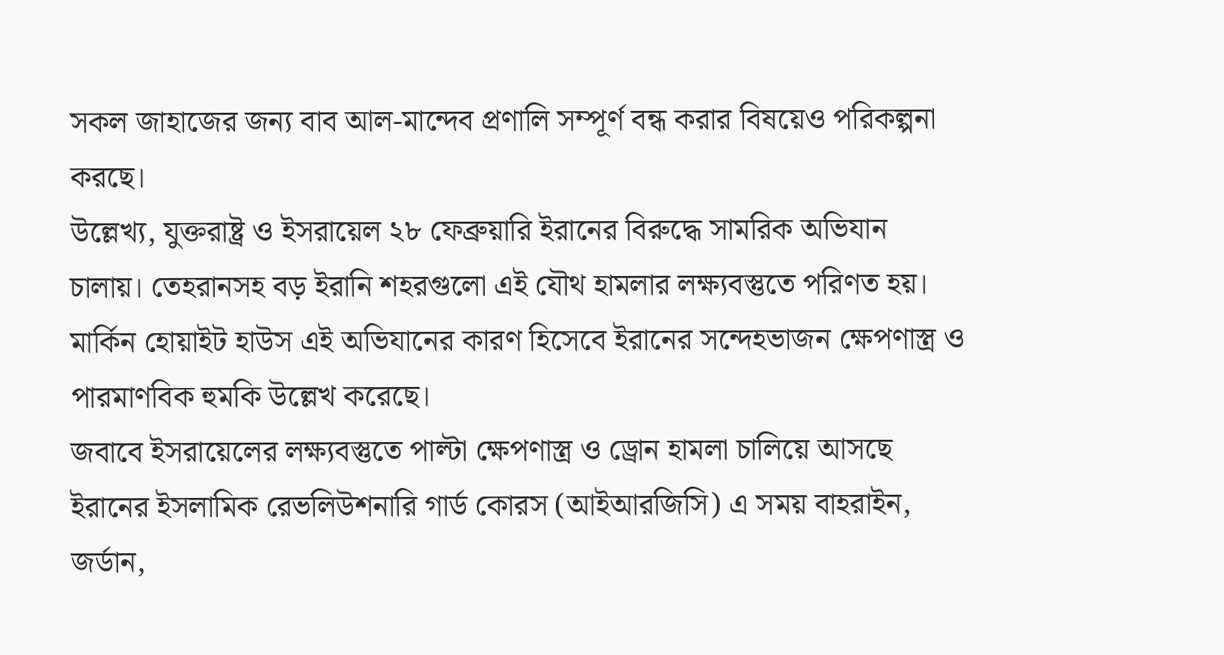সকল জাহাজের জন্য বাব আল-মান্দেব প্রণালি সম্পূর্ণ বন্ধ করার বিষয়েও পরিকল্পনা করছে।
উল্লেখ্য, যুক্তরাষ্ট্র ও ইসরায়েল ২৮ ফেব্রুয়ারি ইরানের বিরুদ্ধে সামরিক অভিযান চালায়। তেহরানসহ বড় ইরানি শহরগুলো এই যৌথ হামলার লক্ষ্যবস্তুতে পরিণত হয়। মার্কিন হোয়াইট হাউস এই অভিযানের কারণ হিসেবে ইরানের সন্দেহভাজন ক্ষেপণাস্ত্র ও পারমাণবিক হুমকি উল্লেখ করেছে।
জবাবে ইসরায়েলের লক্ষ্যবস্তুতে পাল্টা ক্ষেপণাস্ত্র ও ড্রোন হামলা চালিয়ে আসছে ইরানের ইসলামিক রেভলিউশনারি গার্ড কোরস (আইআরজিসি) এ সময় বাহরাইন, জর্ডান,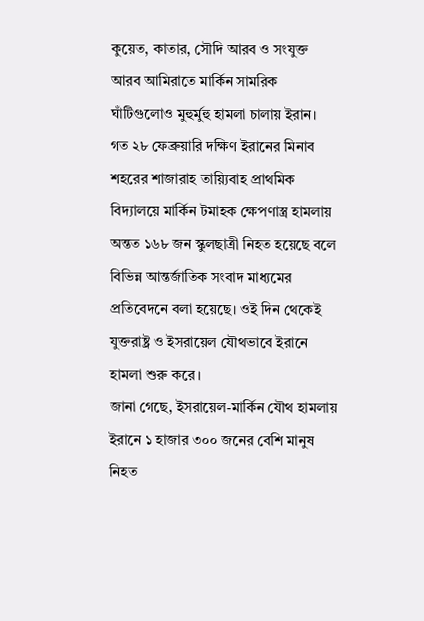কুয়েত, কাতার, সৌদি আরব ও সংযুক্ত আরব আমিরাতে মার্কিন সামরিক ঘাঁটিগুলোও মুহুর্মুহু হামলা চালায় ইরান।
গত ২৮ ফেব্রুয়ারি দক্ষিণ ইরানের মিনাব শহরের শাজারাহ তায়্যিবাহ প্রাথমিক বিদ্যালয়ে মার্কিন টমাহক ক্ষেপণাস্ত্র হামলায় অন্তত ১৬৮ জন স্কুলছাত্রী নিহত হয়েছে বলে বিভিন্ন আন্তর্জাতিক সংবাদ মাধ্যমের প্রতিবেদনে বলা হয়েছে। ওই দিন থেকেই যুক্তরাষ্ট্র ও ইসরায়েল যৌথভাবে ইরানে হামলা শুরু করে।
জানা গেছে, ইসরায়েল-মার্কিন যৌথ হামলায় ইরানে ১ হাজার ৩০০ জনের বেশি মানুষ নিহত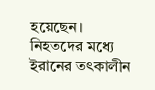হয়েছেন। নিহতদের মধ্যে ইরানের তৎকালীন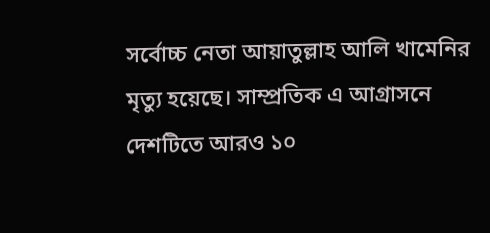সর্বোচ্চ নেতা আয়াতুল্লাহ আলি খামেনির মৃত্যু হয়েছে। সাম্প্রতিক এ আগ্রাসনে দেশটিতে আরও ১০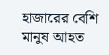হাজারের বেশি মানুষ আহত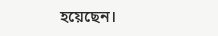হয়েছেন।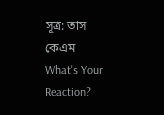সূত্র: তাস
কেএম
What's Your Reaction?